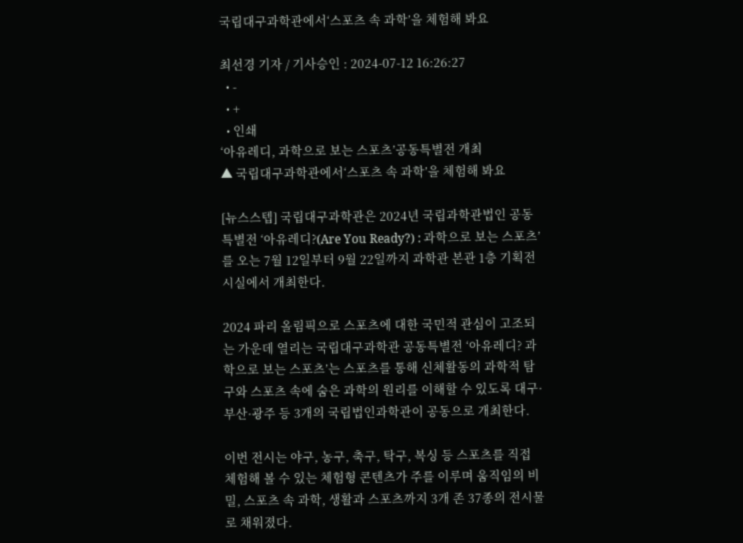국립대구과학관에서‘스포츠 속 과학’을 체험해 봐요

최선경 기자 / 기사승인 : 2024-07-12 16:26:27
  • -
  • +
  • 인쇄
‘아유레디, 과학으로 보는 스포츠’공동특별전 개최
▲ 국립대구과학관에서‘스포츠 속 과학’을 체험해 봐요

[뉴스스텝] 국립대구과학관은 2024년 국립과학관법인 공동특별전 ‘아유레디?(Are You Ready?) : 과학으로 보는 스포츠’를 오는 7월 12일부터 9월 22일까지 과학관 본관 1층 기획전시실에서 개최한다.

2024 파리 올림픽으로 스포츠에 대한 국민적 관심이 고조되는 가운데 열리는 국립대구과학관 공동특별전 ‘아유레디? 과학으로 보는 스포츠’는 스포츠를 통해 신체활동의 과학적 탐구와 스포츠 속에 숨은 과학의 원리를 이해할 수 있도록 대구·부산·광주 등 3개의 국립법인과학관이 공동으로 개최한다.

이번 전시는 야구, 농구, 축구, 탁구, 복싱 등 스포츠를 직접 체험해 볼 수 있는 체험형 콘텐츠가 주를 이루며 움직임의 비밀, 스포츠 속 과학, 생활과 스포츠까지 3개 존 37종의 전시물로 채워졌다.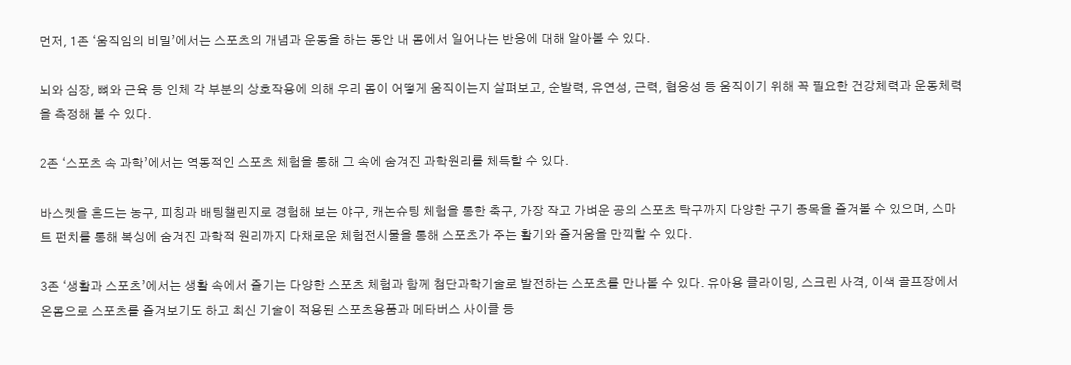먼저, 1존 ‘움직임의 비밀’에서는 스포츠의 개념과 운동을 하는 동안 내 몸에서 일어나는 반응에 대해 알아볼 수 있다.

뇌와 심장, 뼈와 근육 등 인체 각 부분의 상호작용에 의해 우리 몸이 어떻게 움직이는지 살펴보고, 순발력, 유연성, 근력, 협응성 등 움직이기 위해 꼭 필요한 건강체력과 운동체력을 측정해 볼 수 있다.

2존 ‘스포츠 속 과학’에서는 역동적인 스포츠 체험을 통해 그 속에 숨겨진 과학원리를 체득할 수 있다.

바스켓을 흔드는 농구, 피칭과 배팅챌린지로 경험해 보는 야구, 캐논슈팅 체험을 통한 축구, 가장 작고 가벼운 공의 스포츠 탁구까지 다양한 구기 종목을 즐겨볼 수 있으며, 스마트 펀치를 통해 복싱에 숨겨진 과학적 원리까지 다채로운 체험전시물을 통해 스포츠가 주는 활기와 즐거움을 만끽할 수 있다.

3존 ‘생활과 스포츠’에서는 생활 속에서 즐기는 다양한 스포츠 체험과 함께 첨단과학기술로 발전하는 스포츠를 만나볼 수 있다. 유아용 클라이밍, 스크린 사격, 이색 골프장에서 온몸으로 스포츠를 즐겨보기도 하고 최신 기술이 적용된 스포츠용품과 메타버스 사이클 등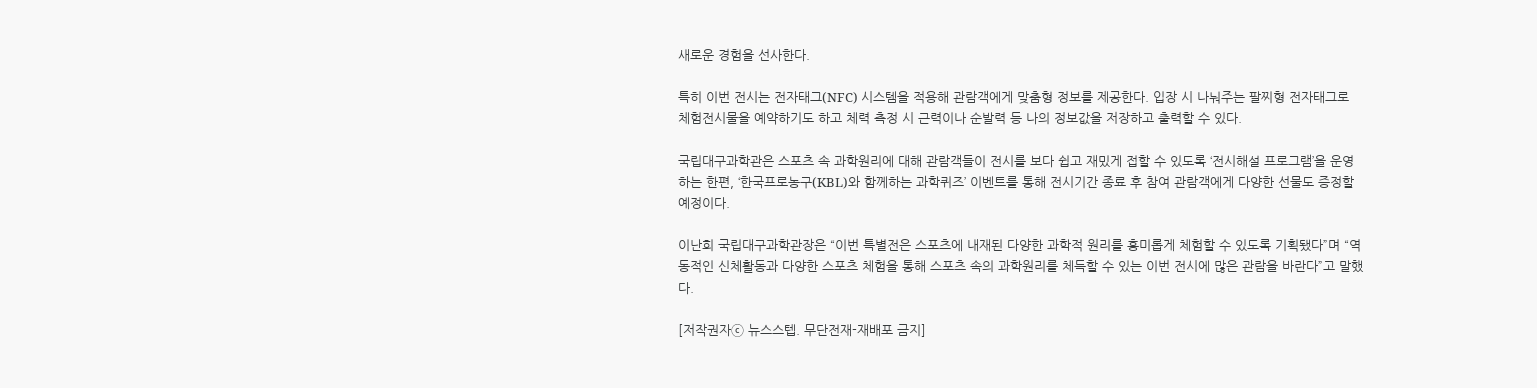새로운 경험을 선사한다.

특히 이번 전시는 전자태그(NFC) 시스템을 적용해 관람객에게 맞춤형 정보를 제공한다. 입장 시 나눠주는 팔찌형 전자태그로 체험전시물을 예약하기도 하고 체력 측정 시 근력이나 순발력 등 나의 정보값을 저장하고 출력할 수 있다.

국립대구과학관은 스포츠 속 과학원리에 대해 관람객들이 전시를 보다 쉽고 재밌게 접할 수 있도록 ‘전시해설 프로그램’을 운영하는 한편, ‘한국프로농구(KBL)와 함께하는 과학퀴즈’ 이벤트를 통해 전시기간 종료 후 참여 관람객에게 다양한 선물도 증정할 예정이다.

이난희 국립대구과학관장은 “이번 특별전은 스포츠에 내재된 다양한 과학적 원리를 흥미롭게 체험할 수 있도록 기획됐다”며 “역동적인 신체활동과 다양한 스포츠 체험을 통해 스포츠 속의 과학원리를 체득할 수 있는 이번 전시에 많은 관람을 바란다”고 말했다.

[저작권자ⓒ 뉴스스텝. 무단전재-재배포 금지]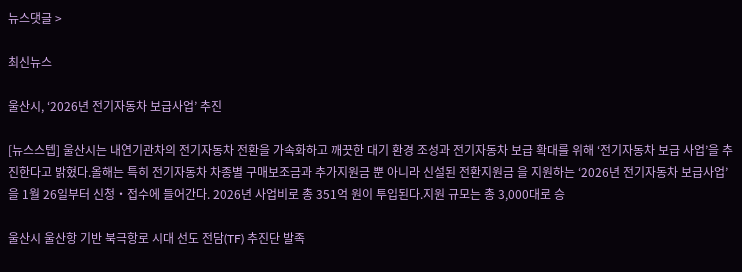뉴스댓글 >

최신뉴스

울산시, ‘2026년 전기자동차 보급사업’ 추진

[뉴스스텝] 울산시는 내연기관차의 전기자동차 전환을 가속화하고 깨끗한 대기 환경 조성과 전기자동차 보급 확대를 위해 ‘전기자동차 보급 사업’을 추진한다고 밝혔다.올해는 특히 전기자동차 차종별 구매보조금과 추가지원금 뿐 아니라 신설된 전환지원금 을 지원하는 ‘2026년 전기자동차 보급사업’을 1월 26일부터 신청‧접수에 들어간다. 2026년 사업비로 총 351억 원이 투입된다.지원 규모는 총 3,000대로 승

울산시 울산항 기반 북극항로 시대 선도 전담(TF) 추진단 발족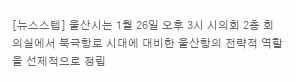[뉴스스텝] 울산시는 1월 26일 오후 3시 시의회 2층 회의실에서 북극항로 시대에 대비한 울산항의 전략적 역할을 선제적으로 정립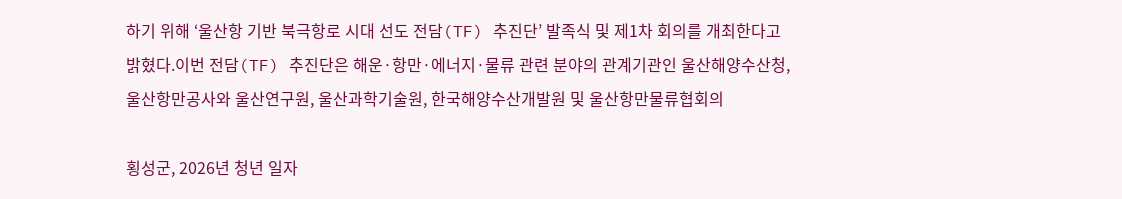하기 위해 ‘울산항 기반 북극항로 시대 선도 전담(TF) 추진단’ 발족식 및 제1차 회의를 개최한다고 밝혔다.이번 전담(TF) 추진단은 해운·항만·에너지·물류 관련 분야의 관계기관인 울산해양수산청, 울산항만공사와 울산연구원, 울산과학기술원, 한국해양수산개발원 및 울산항만물류협회의

횡성군, 2026년 청년 일자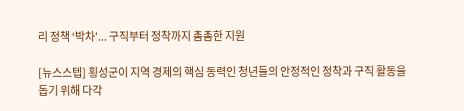리 정책 ‘박차’... 구직부터 정착까지 촘촘한 지원

[뉴스스텝] 횡성군이 지역 경제의 핵심 동력인 청년들의 안정적인 정착과 구직 활동을 돕기 위해 다각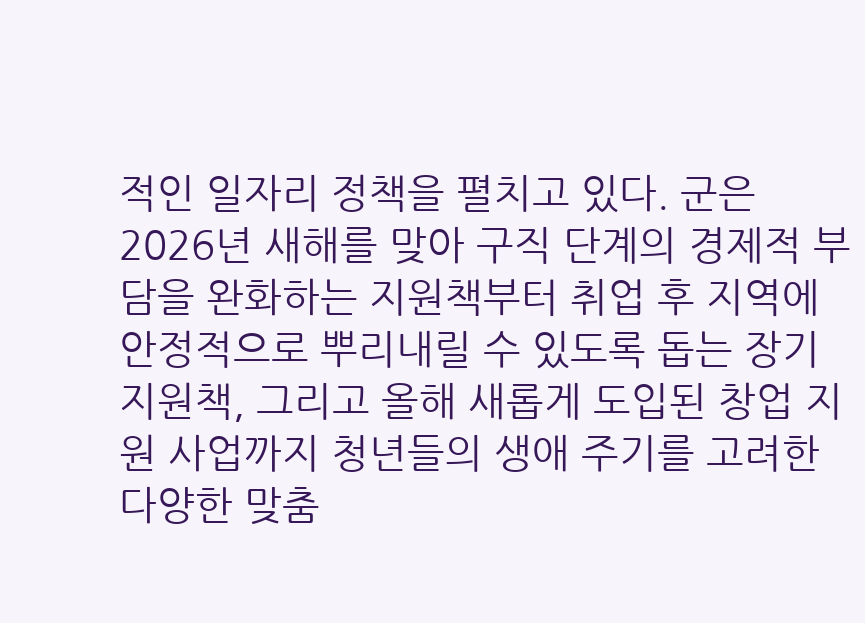적인 일자리 정책을 펼치고 있다. 군은 2026년 새해를 맞아 구직 단계의 경제적 부담을 완화하는 지원책부터 취업 후 지역에 안정적으로 뿌리내릴 수 있도록 돕는 장기 지원책, 그리고 올해 새롭게 도입된 창업 지원 사업까지 청년들의 생애 주기를 고려한 다양한 맞춤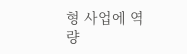형 사업에 역량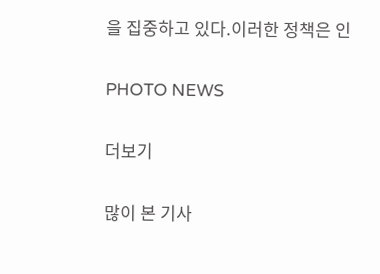을 집중하고 있다.이러한 정책은 인

PHOTO NEWS

더보기

많이 본 기사